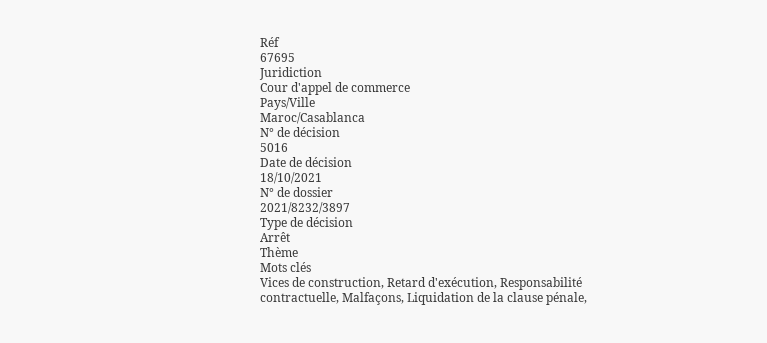Réf
67695
Juridiction
Cour d'appel de commerce
Pays/Ville
Maroc/Casablanca
N° de décision
5016
Date de décision
18/10/2021
N° de dossier
2021/8232/3897
Type de décision
Arrêt
Thème
Mots clés
Vices de construction, Retard d'exécution, Responsabilité contractuelle, Malfaçons, Liquidation de la clause pénale,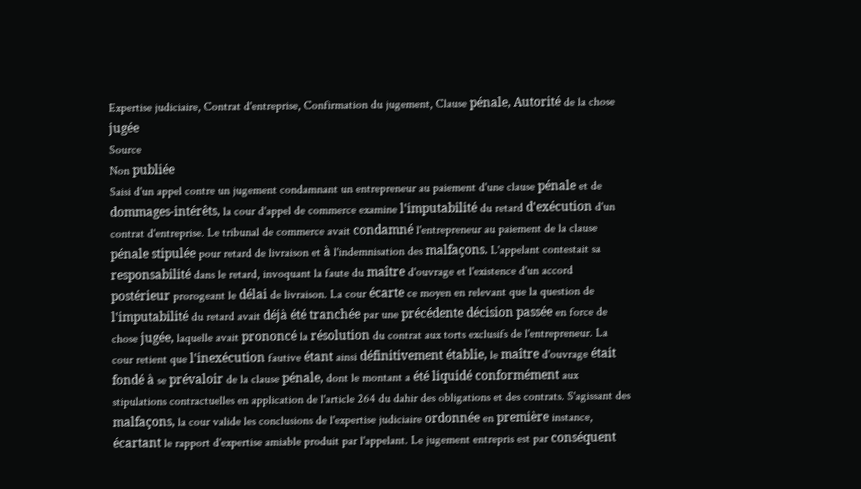Expertise judiciaire, Contrat d'entreprise, Confirmation du jugement, Clause pénale, Autorité de la chose jugée
Source
Non publiée
Saisi d'un appel contre un jugement condamnant un entrepreneur au paiement d'une clause pénale et de dommages-intérêts, la cour d'appel de commerce examine l'imputabilité du retard d'exécution d'un contrat d'entreprise. Le tribunal de commerce avait condamné l'entrepreneur au paiement de la clause pénale stipulée pour retard de livraison et à l'indemnisation des malfaçons. L'appelant contestait sa responsabilité dans le retard, invoquant la faute du maître d'ouvrage et l'existence d'un accord postérieur prorogeant le délai de livraison. La cour écarte ce moyen en relevant que la question de l'imputabilité du retard avait déjà été tranchée par une précédente décision passée en force de chose jugée, laquelle avait prononcé la résolution du contrat aux torts exclusifs de l'entrepreneur. La cour retient que l'inexécution fautive étant ainsi définitivement établie, le maître d'ouvrage était fondé à se prévaloir de la clause pénale, dont le montant a été liquidé conformément aux stipulations contractuelles en application de l'article 264 du dahir des obligations et des contrats. S'agissant des malfaçons, la cour valide les conclusions de l'expertise judiciaire ordonnée en première instance, écartant le rapport d'expertise amiable produit par l'appelant. Le jugement entrepris est par conséquent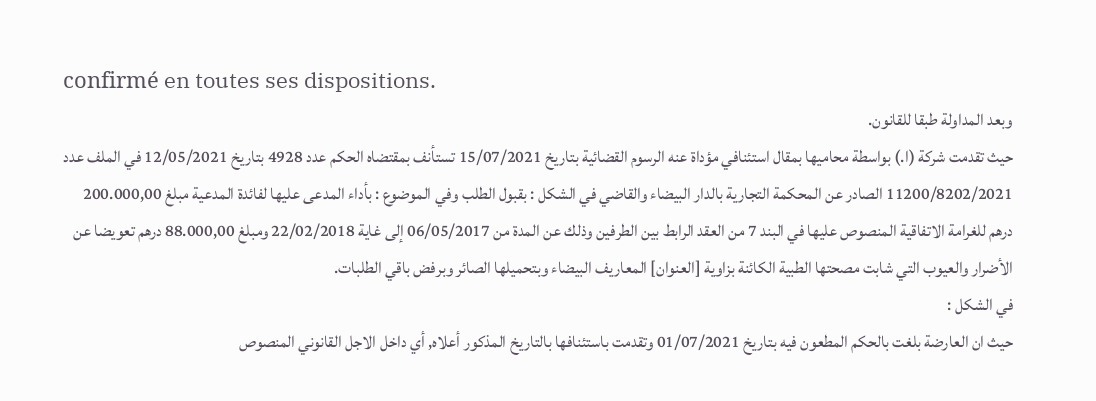confirmé en toutes ses dispositions.
وبعد المداولة طبقا للقانون.
حيث تقدمت شركة (ا.) بواسطة محاميها بمقال استئنافي مؤداة عنه الرسوم القضائية بتاريخ 15/07/2021 تستأنف بمقتضاه الحكم عدد 4928 بتاريخ 12/05/2021 في الملف عدد 11200/8202/2021 الصادر عن المحكمة التجارية بالدار البيضاء والقاضي في الشكل : بقبول الطلب وفي الموضوع : بأداء المدعى عليها لفائدة المدعية مبلغ 200.000,00 درهم للغرامة الاتفاقية المنصوص عليها في البند 7 من العقد الرابط بين الطرفين وذلك عن المدة من 06/05/2017 إلى غاية 22/02/2018 ومبلغ 88.000,00 درهم تعويضا عن الأضرار والعيوب التي شابت مصحتها الطبية الكائنة بزاوية [العنوان] المعاريف البيضاء وبتحميلها الصائر وبرفض باقي الطلبات.
في الشكل :
حيث ان العارضة بلغت بالحكم المطعون فيه بتاريخ 01/07/2021 وتقدمت باستئنافها بالتاريخ المذكور أعلاه, أي داخل الاجل القانوني المنصوص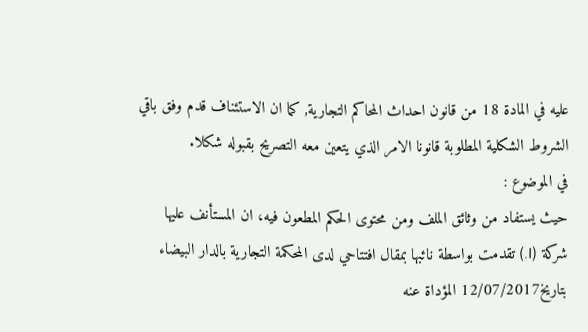عليه في المادة 18 من قانون احداث المحاكم التجارية, كما ان الاستئناف قدم وفق باقي الشروط الشكلية المطلوبة قانونا الامر الذي يتعين معه التصريح بقبوله شكلا.
في الموضوع :
حيث يستفاد من وثائق الملف ومن محتوى الحكم المطعون فيه، ان المستأنف عليها شركة (I.) تقدمت بواسطة نائبها بمقال افتتاحي لدى المحكمة التجارية بالدار البيضاء بتاريخ12/07/2017 المؤداة عنه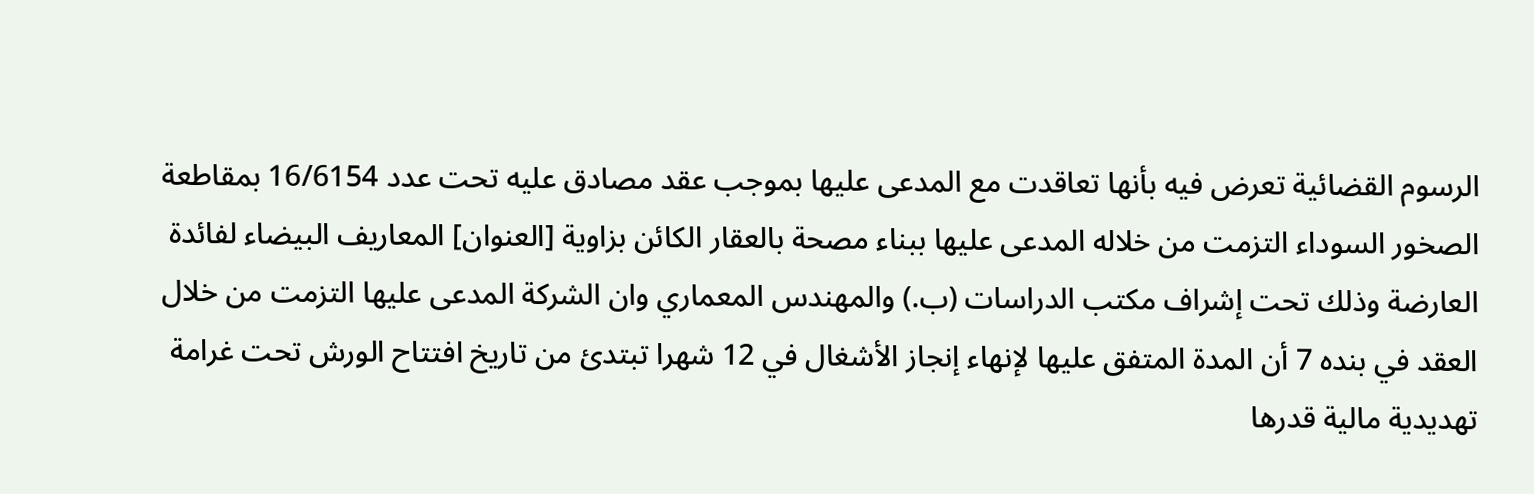الرسوم القضائية تعرض فيه بأنها تعاقدت مع المدعى عليها بموجب عقد مصادق عليه تحت عدد 16/6154 بمقاطعة الصخور السوداء التزمت من خلاله المدعى عليها ببناء مصحة بالعقار الكائن بزاوية [العنوان] المعاريف البيضاء لفائدة العارضة وذلك تحت إشراف مكتب الدراسات (ب.) والمهندس المعماري وان الشركة المدعى عليها التزمت من خلال العقد في بنده 7 أن المدة المتفق عليها لإنهاء إنجاز الأشغال في 12 شهرا تبتدئ من تاريخ افتتاح الورش تحت غرامة تهديدية مالية قدرها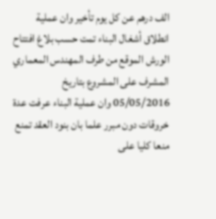الف درهم عن كل يوم تأخير وان عملية انطلاق أشغال البناء تمت حسب بلاغ افتتاح الورش الموقع من طرف المهندس المعماري المشرف على المشروع بتاريخ 05/05/2016 وان عملية البناء عرفت عدة خروقات دون مبرر علما بان بنود العقد تمنع منعا كليا على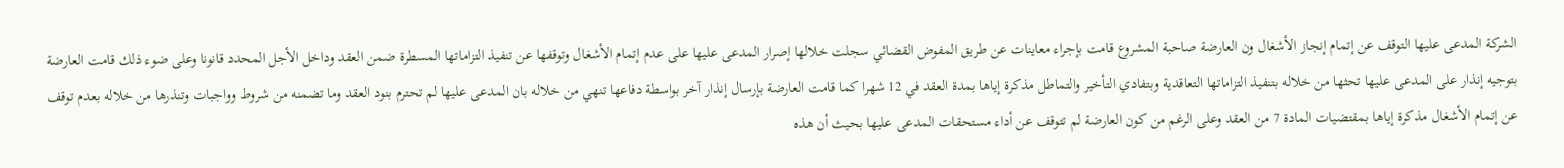الشركة المدعى عليها التوقف عن إتمام إنجاز الأشغال ون العارضة صاحبة المشروع قامت بإجراء معاينات عن طريق المفوض القضائي سجلت خلالها إصرار المدعى عليها على عدم إتمام الأشغال وتوقفها عن تنفيذ التزاماتها المسطرة ضمن العقد وداخل الأجل المحدد قانونا وعلى ضوء ذلك قامت العارضة بتوجيه إنذار على المدعى عليها تحثها من خلاله بتنفيذ التزاماتها التعاقدية وبتفادي التأخير والتماطل مذكرة إياها بمدة العقد في 12 شهرا كما قامت العارضة بإرسال إنذار آخر بواسطة دفاعها تنهي من خلاله بان المدعى عليها لم تحترم بنود العقد وما تضمنه من شروط وواجبات وتنذرها من خلاله بعدم توقف عن إتمام الأشغال مذكرة إياها بمقتضيات المادة 7 من العقد وعلى الرغم من كون العارضة لم تتوقف عن أداء مستحقات المدعى عليها بحيث أن هذه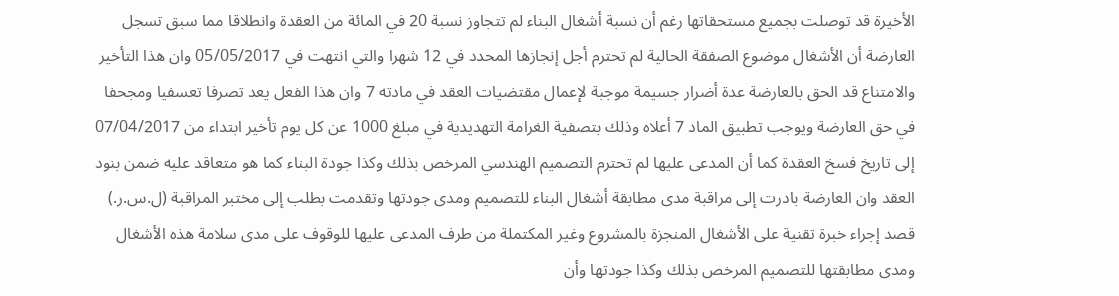الأخيرة قد توصلت بجميع مستحقاتها رغم أن نسبة أشغال البناء لم تتجاوز نسبة 20 في المائة من العقدة وانطلاقا مما سبق تسجل العارضة أن الأشغال موضوع الصفقة الحالية لم تحترم أجل إنجازها المحدد في 12 شهرا والتي انتهت في 05/05/2017 وان هذا التأخير والامتناع قد الحق بالعارضة عدة أضرار جسيمة موجبة لإعمال مقتضيات العقد في مادته 7 وان هذا الفعل يعد تصرفا تعسفيا ومجحفا في حق العارضة ويوجب تطبيق الماد 7 أعلاه وذلك بتصفية الغرامة التهديدية في مبلغ 1000 عن كل يوم تأخير ابتداء من 07/04/2017 إلى تاريخ فسخ العقدة كما أن المدعى عليها لم تحترم التصميم الهندسي المرخص بذلك وكذا جودة البناء كما هو متعاقد عليه ضمن بنود العقد وان العارضة بادرت إلى مراقبة مدى مطابقة أشغال البناء للتصميم ومدى جودتها وتقدمت بطلب إلى مختبر المراقبة (ل.س.ر.) قصد إجراء خبرة تقنية على الأشغال المنجزة بالمشروع وغير المكتملة من طرف المدعى عليها للوقوف على مدى سلامة هذه الأشغال ومدى مطابقتها للتصميم المرخص بذلك وكذا جودتها وأن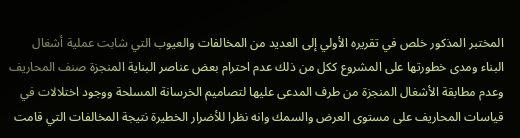المختبر المذكور خلص في تقريره الأولي إلى العديد من المخالفات والعيوب التي شابت عملية أشغال البناء ومدى خطورتها على المشروع ككل من ذلك عدم احترام بعض عناصر البناية المنجزة صنف المحاريف وعدم مطابقة الأشغال المنجزة من طرف المدعى عليها لتصاميم الخرسانة المسلحة ووجود اختلالات في قياسات المحاريف على مستوى العرض والسمك وانه نظرا للأضرار الخطيرة نتيجة المخالفات التي قامت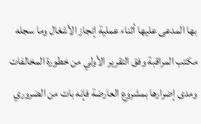بها المدعى عليها أثناء عملية إنجاز الأشغال وما سجله مكتب المراقبة وفق التقرير الأولي من خطورة المخالفات ومدى إضرارها بمشروع العارضة فإنه بات من الضروري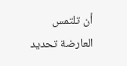أن تلتمس العارضة تحديد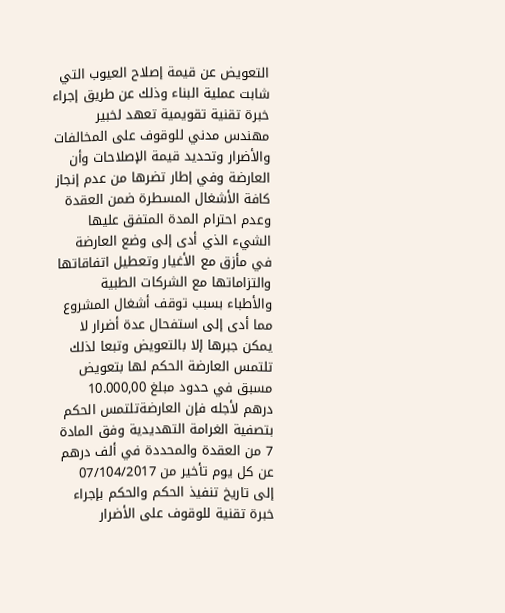التعويض عن قيمة إصلاح العيوب التي شابت عملية البناء وذلك عن طريق إجراء خبرة تقنية تقويمية تعهد لخبير مهندس مدني للوقوف على المخالفات والأضرار وتحديد قيمة الإصلاحات وأن العارضة وفي إطار تضرها من عدم إنجاز كافة الأشغال المسطرة ضمن العقدة وعدم احترام المدة المتفق عليها الشيء الذي أدى إلى وضع العارضة في مأزق مع الأغيار وتعطيل اتفاقاتها والتزاماتها مع الشركات الطبية والأطباء بسبب توقف أشغال المشروع مما أدى إلى استفحال عدة أضرار لا يمكن جبرها إلا بالتعويض وتبعا لذلك تلتمس العارضة الحكم لها بتعويض مسبق في حدود مبلغ 10.000,00 درهم لأجله فإن العارضةتلتمس الحكم بتصفية الغرامة التهديدية وفق المادة 7 من العقدة والمحددة في ألف درهم عن كل يوم تأخير من 07/104/2017 إلى تاريخ تنفيذ الحكم والحكم بإجراء خبرة تقنية للوقوف على الأضرار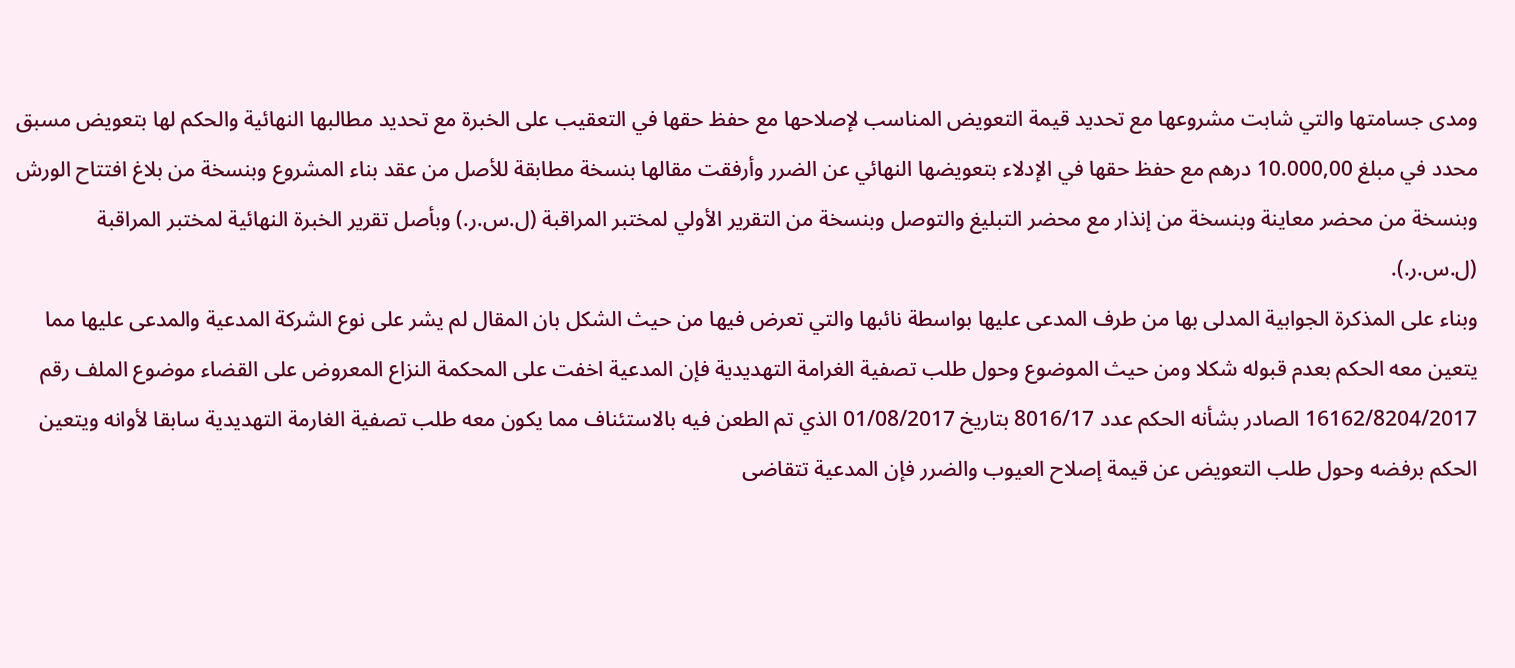ومدى جسامتها والتي شابت مشروعها مع تحديد قيمة التعويض المناسب لإصلاحها مع حفظ حقها في التعقيب على الخبرة مع تحديد مطالبها النهائية والحكم لها بتعويض مسبق محدد في مبلغ 10.000,00 درهم مع حفظ حقها في الإدلاء بتعويضها النهائي عن الضرر وأرفقت مقالها بنسخة مطابقة للأصل من عقد بناء المشروع وبنسخة من بلاغ افتتاح الورش وبنسخة من محضر معاينة وبنسخة من إنذار مع محضر التبليغ والتوصل وبنسخة من التقرير الأولي لمختبر المراقبة (ل.س.ر.) وبأصل تقرير الخبرة النهائية لمختبر المراقبة (ل.س.ر.).
وبناء على المذكرة الجوابية المدلى بها من طرف المدعى عليها بواسطة نائبها والتي تعرض فيها من حيث الشكل بان المقال لم يشر على نوع الشركة المدعية والمدعى عليها مما يتعين معه الحكم بعدم قبوله شكلا ومن حيث الموضوع وحول طلب تصفية الغرامة التهديدية فإن المدعية اخفت على المحكمة النزاع المعروض على القضاء موضوع الملف رقم 16162/8204/2017 الصادر بشأنه الحكم عدد 8016/17 بتاريخ 01/08/2017 الذي تم الطعن فيه بالاستئناف مما يكون معه طلب تصفية الغارمة التهديدية سابقا لأوانه ويتعين الحكم برفضه وحول طلب التعويض عن قيمة إصلاح العيوب والضرر فإن المدعية تتقاضى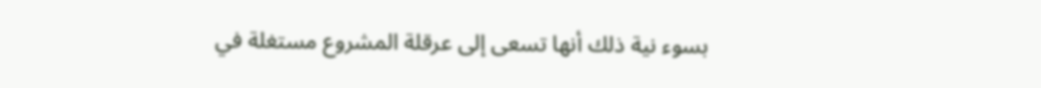بسوء نية ذلك أنها تسعى إلى عرقلة المشروع مستغلة في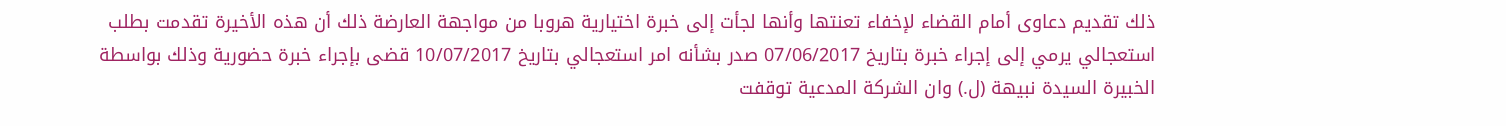ذلك تقديم دعاوى أمام القضاء لإخفاء تعنتها وأنها لجأت إلى خبرة اختيارية هروبا من مواجهة العارضة ذلك أن هذه الأخيرة تقدمت بطلب استعجالي يرمي إلى إجراء خبرة بتاريخ 07/06/2017 صدر بشأنه امر استعجالي بتاريخ 10/07/2017 قضى بإجراء خبرة حضورية وذلك بواسطة الخبيرة السيدة نبيهة (ل.) وان الشركة المدعية توقفت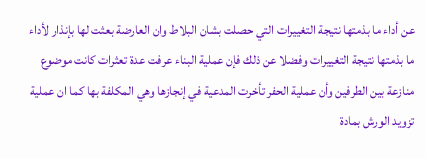عن أداء ما بذمتها نتيجة التغييرات التي حصلت بشان البلاط وان العارضة بعثت لها بإنذار لأداء ما بذمتها نتيجة التغييرات وفضلا عن ذلك فإن عملية البناء عرفت عدة تعثرات كانت موضوع منازعة بين الطرفين وأن عملية الحفر تأخرت المدعية في إنجازها وهي المكلفة بها كما ان عملية تزويد الورش بمادة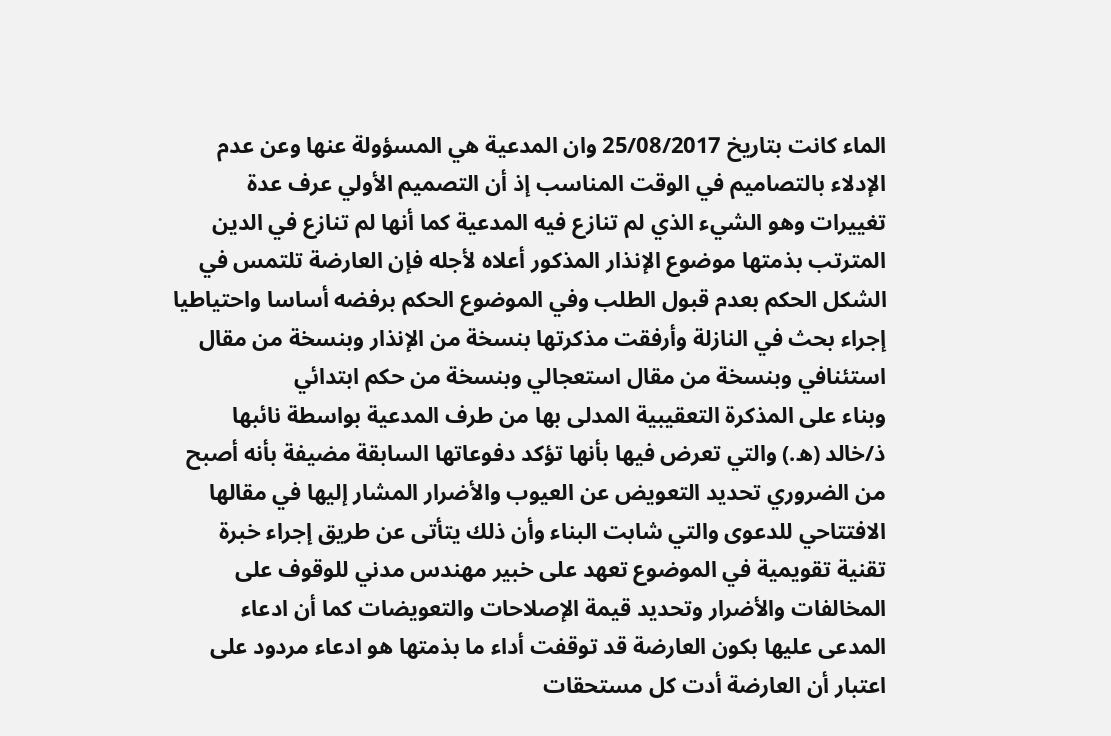الماء كانت بتاريخ 25/08/2017 وان المدعية هي المسؤولة عنها وعن عدم الإدلاء بالتصاميم في الوقت المناسب إذ أن التصميم الأولي عرف عدة تغييرات وهو الشيء الذي لم تنازع فيه المدعية كما أنها لم تنازع في الدين المترتب بذمتها موضوع الإنذار المذكور أعلاه لأجله فإن العارضة تلتمس في الشكل الحكم بعدم قبول الطلب وفي الموضوع الحكم برفضه أساسا واحتياطيا إجراء بحث في النازلة وأرفقت مذكرتها بنسخة من الإنذار وبنسخة من مقال استئنافي وبنسخة من مقال استعجالي وبنسخة من حكم ابتدائي
وبناء على المذكرة التعقيبية المدلى بها من طرف المدعية بواسطة نائبها ذ/خالد (ه.) والتي تعرض فيها بأنها تؤكد دفوعاتها السابقة مضيفة بأنه أصبح من الضروري تحديد التعويض عن العيوب والأضرار المشار إليها في مقالها الافتتاحي للدعوى والتي شابت البناء وأن ذلك يتأتى عن طريق إجراء خبرة تقنية تقويمية في الموضوع تعهد على خبير مهندس مدني للوقوف على المخالفات والأضرار وتحديد قيمة الإصلاحات والتعويضات كما أن ادعاء المدعى عليها بكون العارضة قد توقفت أداء ما بذمتها هو ادعاء مردود على اعتبار أن العارضة أدت كل مستحقات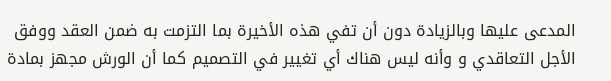المدعى عليها وبالزيادة دون أن تفي هذه الأخيرة بما التزمت به ضمن العقد ووفق الأجل التعاقدي و وأنه ليس هناك أي تغيير في التصميم كما أن الورش مجهز بمادة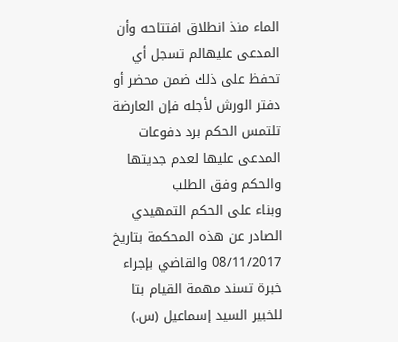الماء منذ انطلاق افتتاحه وأن المدعى عليهالم تسجل أي تحفظ على ذلك ضمن محضر أو دفتر الورش لأجله فإن العارضة تلتمس الحكم برد دفوعات المدعى عليها لعدم جديتها والحكم وفق الطلب
وبناء على الحكم التمهيدي الصادر عن هذه المحكمة بتاريخ 08/11/2017 والقاضي بإجراء خبرة تسند مهمة القيام بتا للخبير السيد إسماعيل (س.)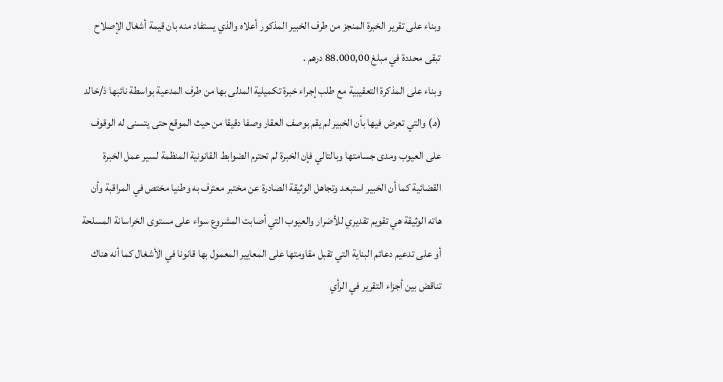وبناء على تقرير الخبرة المنجز من طرف الخبير المذكور أعلاه والذي يستفاد منه بان قيمة أشغال الإصلاح تبقى محددة في مبلغ 88.000,00 درهم .
وبناء على المذكرة التعقيبية مع طلب إجراء خبرة تكميلية المدلى بها من طرف المدعية بواسطة نائبها ذ/خالد (ه.) والتي تعرض فيها بأن الخبير لم يقم بوصف العقار وصفا دقيقا من حيث الموقع حتى يتسنى له الوقوف على العيوب ومدى جسامتها وبالتالي فإن الخبرة لم تحترم الضوابط القانونية المنظمة لسير عمل الخبرة القضائية كما أن الخبير استبعد وتجاهل الوثيقة الصادرة عن مختبر معترف به وطنيا مختص في المراقبة وأن هاته الوثيقة هي تقويم تقديري للأضرار والعيوب التي أصابت المشروع سواء على مستوى الخراسانة المسلحة أو على تدعيم دعائم البناية التي تقبل مقاومتها على المعايير المعمول بها قانونا في الأشغال كما أنه هناك تناقض بين أجزاء التقرير في الرأي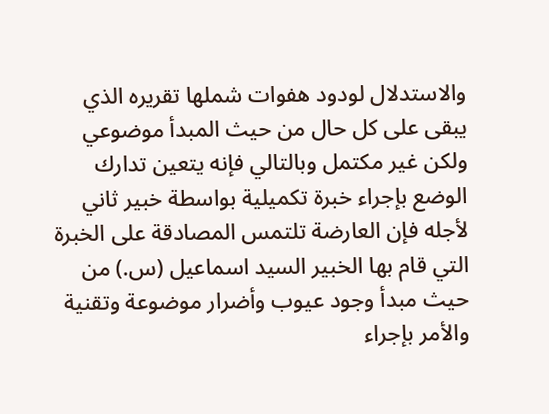والاستدلال لودود هفوات شملها تقريره الذي يبقى على كل حال من حيث المبدأ موضوعي ولكن غير مكتمل وبالتالي فإنه يتعين تدارك الوضع بإجراء خبرة تكميلية بواسطة خبير ثاني لأجله فإن العارضة تلتمس المصادقة على الخبرة التي قام بها الخبير السيد اسماعيل (س.) من حيث مبدأ وجود عيوب وأضرار موضوعة وتقنية والأمر بإجراء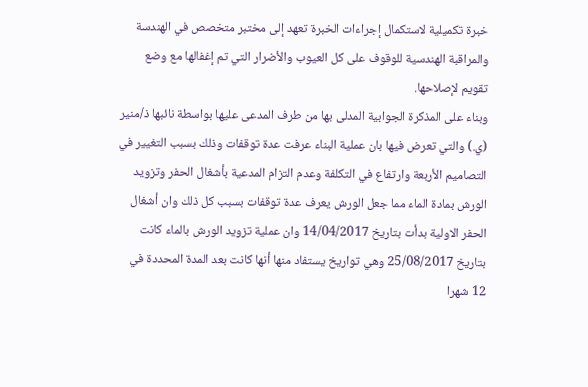خبرة تكميلية لاستكمال إجراءات الخبرة تعهد إلى مختبر متخصص في الهندسة والمراقبة الهندسية للوقوف على كل العيوب والأضرار التي تم إغفالها مع وضع تقويم لإصلاحها.
وبناء على المذكرة الجوابية المدلى بها من طرف المدعى عليها بواسطة نائبها ذ/منير (ي.) والتي تعرض فيها بان عملية البناء عرفت عدة توقفات وذلك بسبب التغيير في التصاميم الأربعة وارتفاع في التكلفة وعدم التزام المدعية بأشغال الحفر وتزويد الورش بمادة الماء مما جعل الورش يعرف عدة توقفات بسبب كل ذلك وان أشغال الحفر الاولية بدأت بتاريخ 14/04/2017 وان عملية تزويد الورش بالماء كانت بتاريخ 25/08/2017 وهي تواريخ يستفاد منها أنها كانت بعد المدة المحددة في 12 شهرا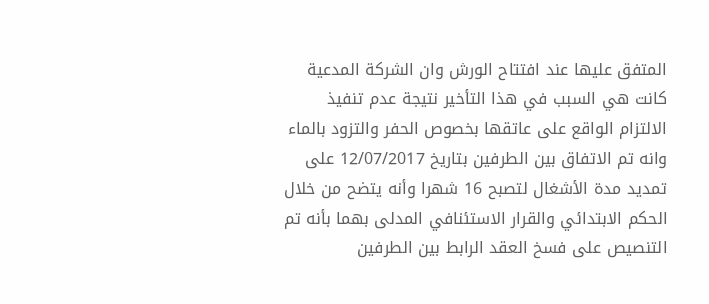المتفق عليها عند افتتاح الورش وان الشركة المدعية كانت هي السبب في هذا التأخير نتيجة عدم تنفيذ الالتزام الواقع على عاتقها بخصوص الحفر والتزود بالماء وانه تم الاتفاق بين الطرفين بتاريخ 12/07/2017 على تمديد مدة الأشغال لتصبح 16 شهرا وأنه يتضح من خلال الحكم الابتدائي والقرار الاستئنافي المدلى بهما بأنه تم التنصيص على فسخ العقد الرابط بين الطرفين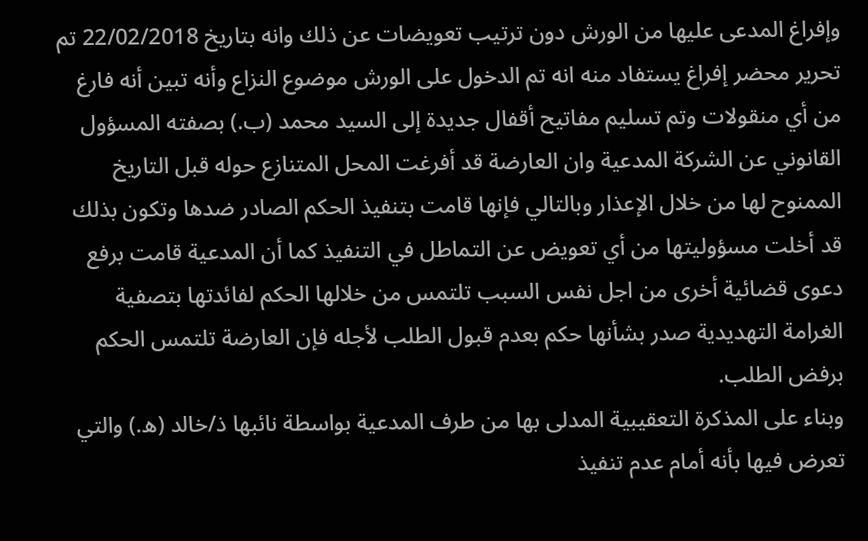وإفراغ المدعى عليها من الورش دون ترتيب تعويضات عن ذلك وانه بتاريخ 22/02/2018 تم تحرير محضر إفراغ يستفاد منه انه تم الدخول على الورش موضوع النزاع وأنه تبين أنه فارغ من أي منقولات وتم تسليم مفاتيح أقفال جديدة إلى السيد محمد (ب.) بصفته المسؤول القانوني عن الشركة المدعية وان العارضة قد أفرغت المحل المتنازع حوله قبل التاريخ الممنوح لها من خلال الإعذار وبالتالي فإنها قامت بتنفيذ الحكم الصادر ضدها وتكون بذلك قد أخلت مسؤوليتها من أي تعويض عن التماطل في التنفيذ كما أن المدعية قامت برفع دعوى قضائية أخرى من اجل نفس السبب تلتمس من خلالها الحكم لفائدتها بتصفية الغرامة التهديدية صدر بشأنها حكم بعدم قبول الطلب لأجله فإن العارضة تلتمس الحكم برفض الطلب.
وبناء على المذكرة التعقيبية المدلى بها من طرف المدعية بواسطة نائبها ذ/خالد (ه.) والتي تعرض فيها بأنه أمام عدم تنفيذ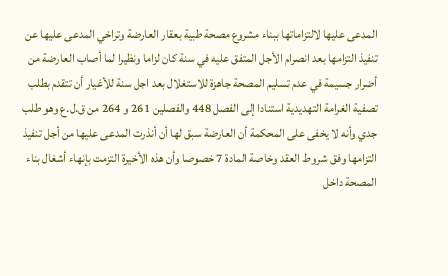المدعى عليها لالتزاماتها ببناء مشروع مصحة طبية بعقار العارضة وتراخي المدعى عليها عن تنفيذ التزامها بعد انصرام الأجل المتفق عليه في سنة كان لزاما ونظيرا لما أصاب العارضة من أضرار جسيمة في عدم تسليم المصحة جاهزة للاستغلال بعد اجل سنة للأغيار أن تتقدم بطلب تصفية الغرامة التهديدية استنادا إلى الفصل 448 والفصلين 261 و 264 من ق.ل.ع وهو طلب جدي وأنه لا يخفى على المحكمة أن العارضة سبق لها أن أنذرت المدعى عليها من أجل تنفيذ التزامها وفق شروط العقد وخاصة المادة 7 خصوصا وأن هذه الأخيرة التزمت بإنهاء أشغال بناء المصحة داخل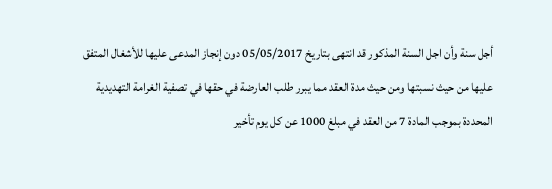أجل سنة وأن اجل السنة المذكور قد انتهى بتاريخ 05/05/2017 دون إنجاز المدعى عليها للأشغال المتفق عليها من حيث نسبتها ومن حيث مدة العقد مما يبرر طلب العارضة في حقها في تصفية الغرامة التهديدية المحددة بموجب المادة 7 من العقد في مبلغ 1000 عن كل يوم تأخير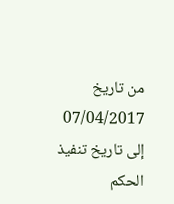من تاريخ 07/04/2017 إلى تاريخ تنفيذ الحكم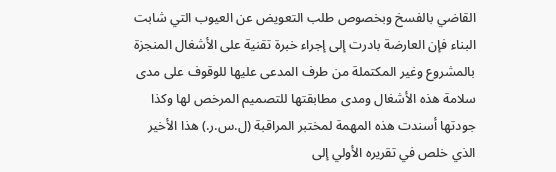القاضي بالفسخ وبخصوص طلب التعويض عن العيوب التي شابت البناء فإن العارضة بادرت إلى إجراء خبرة تقنية على الأشغال المنجزة بالمشروع وغير المكتملة من طرف المدعى عليها للوقوف على مدى سلامة هذه الأشغال ومدى مطابقتها للتصميم المرخص لها وكذا جودتها أسندت هذه المهمة لمختبر المراقبة (ل.س.ر.) هذا الأخير الذي خلص في تقريره الأولي إلى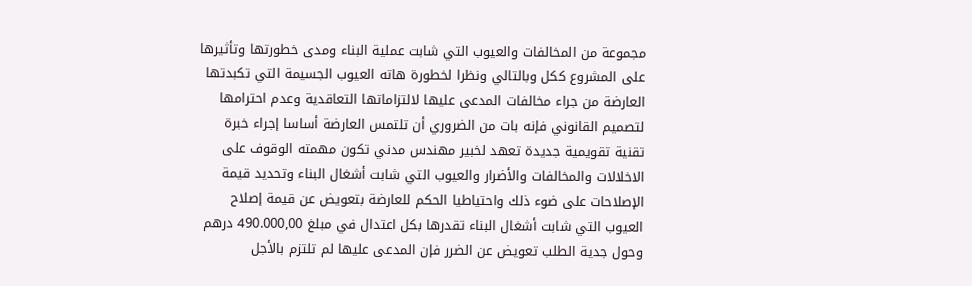مجموعة من المخالفات والعيوب التي شابت عملية البناء ومدى خطورتها وتأثيرها على المشروع ككل وبالتالي ونظرا لخطورة هاته العيوب الجسيمة التي تكبدتها العارضة من جراء مخالفات المدعى عليها لالتزاماتها التعاقدية وعدم احترامها لتصميم القانوني فإنه بات من الضروري أن تلتمس العارضة أساسا إجراء خبرة تقنية تقويمية جديدة تعهد لخبير مهندس مدني تكون مهمته الوقوف على الاخلالات والمخالفات والأضرار والعيوب التي شابت أشغال البناء وتحديد قيمة الإصلاحات على ضوء ذلك واحتياطيا الحكم للعارضة بتعويض عن قيمة إصلاح العيوب التي شابت أشغال البناء تقدرها بكل اعتدال في مبلغ 490.000,00 درهم وحول جدية الطلب تعويض عن الضرر فإن المدعى عليها لم تلتزم بالأجل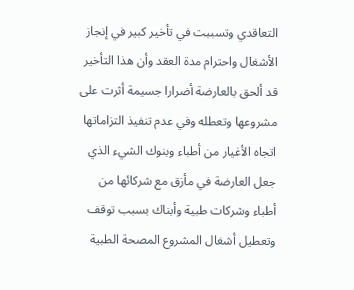التعاقدي وتسببت في تأخير كبير في إنجاز الأشغال واحترام مدة العقد وأن هذا التأخير قد ألحق بالعارضة أضرارا جسيمة أثرت على مشروعها وتعطله وفي عدم تنفيذ التزاماتها اتجاه الأغيار من أطباء وبنوك الشيء الذي جعل العارضة في مأزق مع شركائها من أطباء وشركات طبية وأبناك بسبب توقف وتعطيل أشغال المشروع المصحة الطبية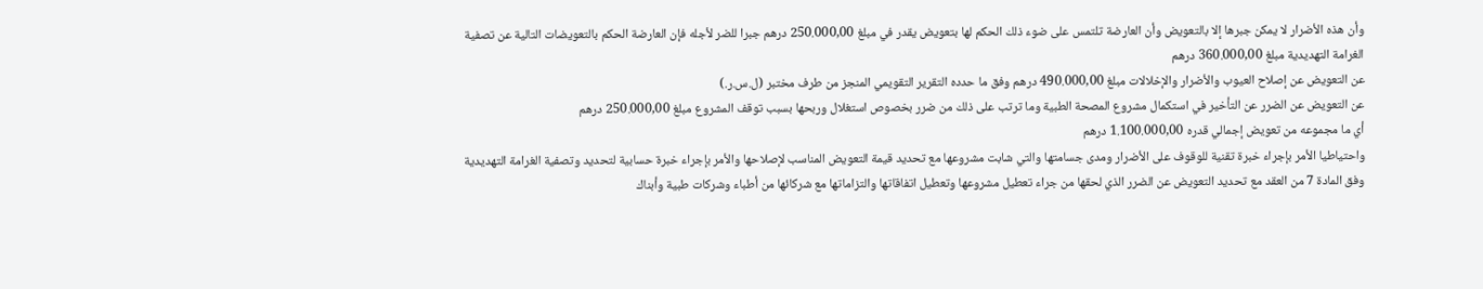وأن هذه الأضرار لا يمكن جبرها إلا بالتعويض وأن العارضة تلتمس على ضوء ذلك الحكم لها بتعويض يقدر في مبلغ 250.000,00 درهم جبرا للضر لأجله فإن العارضة الحكم بالتعويضات التالية عن تصفية الغرامة التهديدية مبلغ 360.000,00 درهم
عن التعويض عن إصلاح العيوب والأضرار والإخلالات مبلغ 490.000,00 درهم وفق ما حدده التقرير التقويمي المنجز من طرف مختبر (ل.س.ر.)
عن التعويض عن الضرر عن التأخير في استكمال مشروع المصحة الطبية وما ترتب على ذلك من ضرر بخصوص استغلال وربحها بسبب توقف المشروع مبلغ 250.000,00 درهم
أي ما مجموعه من تعويض إجمالي قدره 1.100.000,00 درهم
واحتياطيا الأمر بإجراء خبرة تقنية للوقوف على الأضرار ومدى جسامتها والتي شابت مشروعها مع تحديد قيمة التعويض المناسب لإصلاحها والأمر بإجراء خبرة حسابية لتحديد وتصفية الغرامة التهديدية وفق المادة 7 من العقد مع تحديد التعويض عن الضرر الذي لحقها من جراء تعطيل مشروعها وتعطيل اتفاقاتها والتزاماتها مع شركائها من أطباء وشركات طبية وأبناك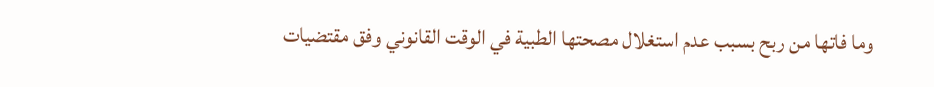وما فاتها من ربح بسبب عدم استغلال مصحتها الطبية في الوقت القانوني وفق مقتضيات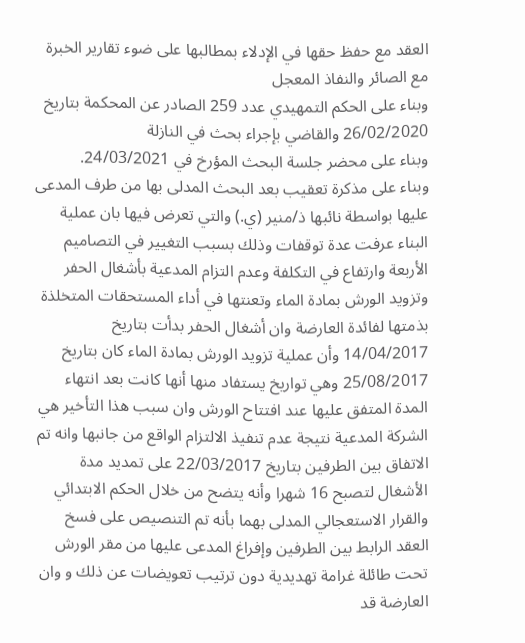العقد مع حفظ حقها في الإدلاء بمطالبها على ضوء تقارير الخبرة مع الصائر والنفاذ المعجل
وبناء على الحكم التمهيدي عدد 259 الصادر عن المحكمة بتاريخ 26/02/2020 والقاضي بإجراء بحث في النازلة
وبناء على محضر جلسة البحث المؤرخ في 24/03/2021.
وبناء على مذكرة تعقيب بعد البحث المدلى بها من طرف المدعى عليها بواسطة نائبها ذ/منير (ي.) والتي تعرض فيها بان عملية البناء عرفت عدة توقفات وذلك بسبب التغيير في التصاميم الأربعة وارتفاع في التكلفة وعدم التزام المدعية بأشغال الحفر وتزويد الورش بمادة الماء وتعنتها في أداء المستحقات المتخلذة بذمتها لفائدة العارضة وان أشغال الحفر بدأت بتاريخ 14/04/2017 وأن عملية تزويد الورش بمادة الماء كان بتاريخ 25/08/2017 وهي تواريخ يستفاد منها أنها كانت بعد انتهاء المدة المتفق عليها عند افتتاح الورش وان سبب هذا التأخير هي الشركة المدعية نتيجة عدم تنفيذ الالتزام الواقع من جانبها وانه تم الاتفاق بين الطرفين بتاريخ 22/03/2017 على تمديد مدة الأشغال لتصبح 16 شهرا وأنه يتضح من خلال الحكم الابتدائي والقرار الاستعجالي المدلى بهما بأنه تم التنصيص على فسخ العقد الرابط بين الطرفين وإفراغ المدعى عليها من مقر الورش تحت طائلة غرامة تهديدية دون ترتيب تعويضات عن ذلك و وان العارضة قد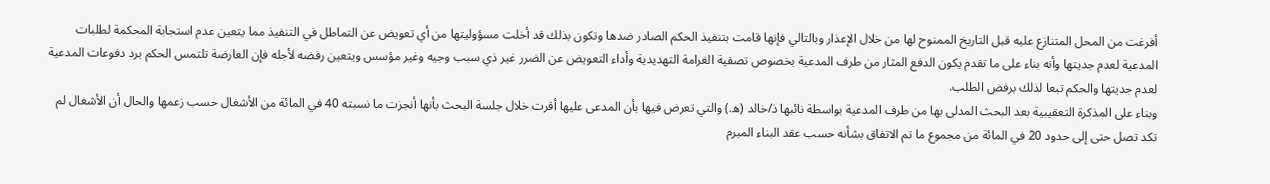أفرغت من المحل المتنازع عليه قبل التاريخ الممنوح لها من خلال الإعذار وبالتالي فإنها قامت بتنفيذ الحكم الصادر ضدها وتكون بذلك قد أخلت مسؤوليتها من أي تعويض عن التماطل في التنفيذ مما يتعين عدم استجابة المحكمة لطلبات المدعية لعدم جديتها وأنه بناء على ما تقدم يكون الدفع المثار من طرف المدعية بخصوص تصفية الغرامة التهديدية وأداء التعويض عن الضرر غير ذي سبب وجيه وغير مؤسس ويتعين رفضه لأجله فإن العارضة تلتمس الحكم برد دفوعات المدعية لعدم جديتها والحكم تبعا لذلك برفض الطلب.
وبناء على المذكرة التعقيبية بعد البحث المدلى بها من طرف المدعية بواسطة نائبها ذ/خالد (ه.) والتي تعرض فيها بأن المدعى عليها أقرت خلال جلسة البحث بأنها أنجزت ما نسبته 40 في المائة من الأشغال حسب زعمها والحال أن الأشغال لم تكد تصل حتى إلى حدود 20 في المائة من مجموع ما تم الاتفاق بشأنه حسب عقد البناء المبرم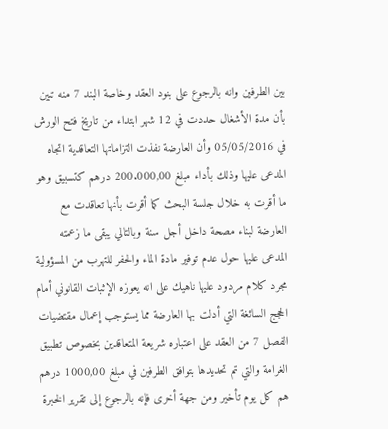بين الطرفين وانه بالرجوع على بنود العقد وخاصة البند 7 منه تبين بأن مدة الأشغال حددت في 12 شهر ابتداء من تاريخ فتح الورش في 05/05/2016 وأن العارضة نفذت التزاماتها التعاقدية اتجاه المدعى عليها وذلك بأداء مبلغ 200.000,00 درهم كتسبيق وهو ما أقرت به خلال جلسة البحث كما أقرت بأنها تعاقدت مع العارضة لبناء مصحة داخل أجل سنة وبالتالي يبقى ما زعمته المدعى عليها حول عدم توفير مادة الماء والحفر للتهرب من المسؤولية مجرد كلام مردود عليها ناهيك على انه يعوزه الإثبات القانوني أمام الحجج السائغة التي أدلت بها العارضة مما يستوجب إعمال مقتضيات الفصل 7 من العقد على اعتباره شريعة المتعاقدين بخصوص تطبيق الغرامة والتي تم تحديدها بتوافق الطرفين في مبلغ 1000,00 درهم هم كل يوم تأخير ومن جهة أخرى فإنه بالرجوع إلى تقرير الخبرة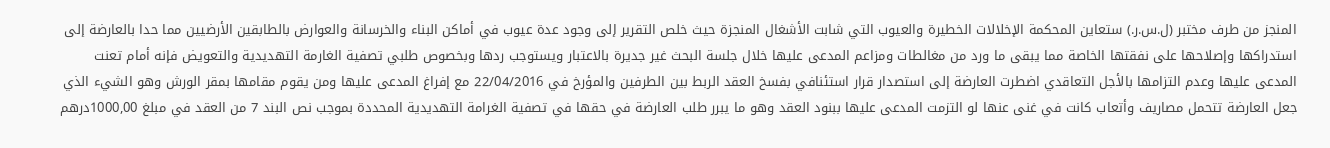المنجز من طرف مختبر (ل.س.ر.) ستعاين المحكمة الإخلالات الخطيرة والعيوب التي شابت الأشغال المنجزة حيث خلص التقرير إلى وجود عدة عيوب في أماكن البناء والخرسانة والعوارض بالطابقين الأرضيين مما حدا بالعارضة إلى استدراكها وإصلاحها على نفقتها الخاصة مما يبقى ما ورد من مغالطات ومزاعم المدعى عليها خلال جلسة البحث غير جديرة بالاعتبار ويستوجب ردها وبخصوص طلبي تصفية الغارمة التهديدية والتعويض فإنه أمام تعنت المدعى عليها وعدم التزامها بالأجل التعاقدي اضطرت العارضة إلى استصدار قرار استئنافي بفسخ العقد الربط بين الطرفين والمؤرخ في 22/04/2016 مع إفراغ المدعى عليها ومن يقوم مقامها بمقر الورش وهو الشيء الذي جعل العارضة تتحمل مصاريف وأتعاب كانت في غنى عنها لو التزمت المدعى عليها ببنود العقد وهو ما يبرر طلب العارضة في حقها في تصفية الغرامة التهديدية المحددة بموجب نص البند 7 من العقد في مبلغ 1000,00درهم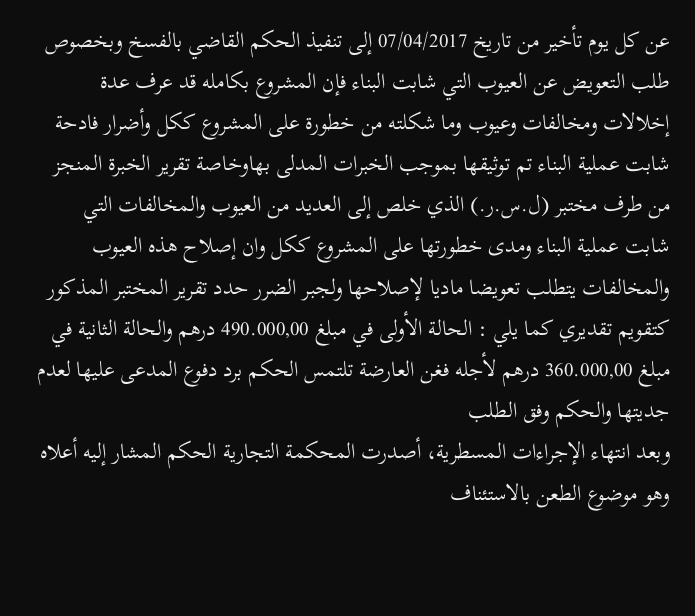عن كل يوم تأخير من تاريخ 07/04/2017 إلى تنفيذ الحكم القاضي بالفسخ وبخصوص طلب التعويض عن العيوب التي شابت البناء فإن المشروع بكامله قد عرف عدة إخلالات ومخالفات وعيوب وما شكلته من خطورة على المشروع ككل وأضرار فادحة شابت عملية البناء تم توثيقها بموجب الخبرات المدلى بهاوخاصة تقرير الخبرة المنجز من طرف مختبر (ل.س.ر.) الذي خلص إلى العديد من العيوب والمخالفات التي شابت عملية البناء ومدى خطورتها على المشروع ككل وان إصلاح هذه العيوب والمخالفات يتطلب تعويضا ماديا لإصلاحها ولجبر الضرر حدد تقرير المختبر المذكور كتقويم تقديري كما يلي : الحالة الأولى في مبلغ 490.000,00 درهم والحالة الثانية في مبلغ 360.000,00 درهم لأجله فغن العارضة تلتمس الحكم برد دفوع المدعى عليها لعدم جديتها والحكم وفق الطلب
وبعد انتهاء الإجراءات المسطرية، أصدرت المحكمة التجارية الحكم المشار إليه أعلاه وهو موضوع الطعن بالاستئناف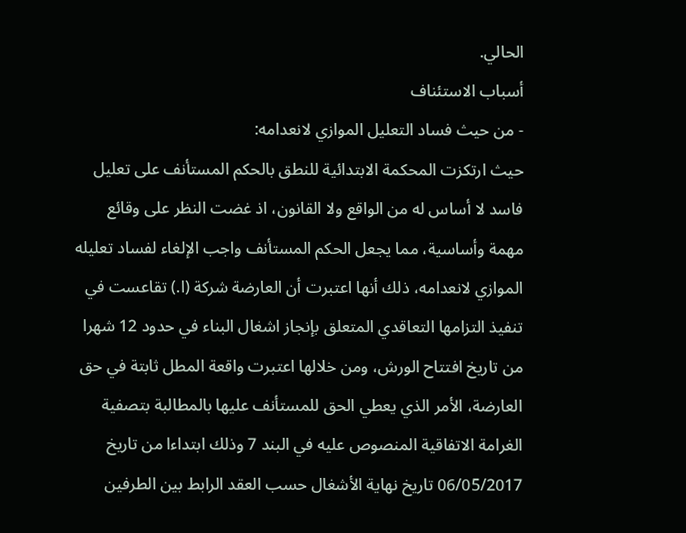الحالي.
أسباب الاستئناف
- من حيث فساد التعليل الموازي لانعدامه:
حيث ارتكزت المحكمة الابتدائية للنطق بالحكم المستأنف على تعليل فاسد لا أساس له من الواقع ولا القانون، اذ غضت النظر على وقائع مهمة وأساسية، مما يجعل الحكم المستأنف واجب الإلغاء لفساد تعليله الموازي لانعدامه، ذلك أنها اعتبرت أن العارضة شركة (ا.) تقاعست في تنفيذ التزامها التعاقدي المتعلق بإنجاز اشغال البناء في حدود 12 شهرا من تاريخ افتتاح الورش، ومن خلالها اعتبرت واقعة المطل ثابتة في حق العارضة، الأمر الذي يعطي الحق للمستأنف عليها بالمطالبة بتصفية الغرامة الاتفاقية المنصوص عليه في البند 7 وذلك ابتداءا من تاريخ 06/05/2017 تاريخ نهاية الأشغال حسب العقد الرابط بين الطرفين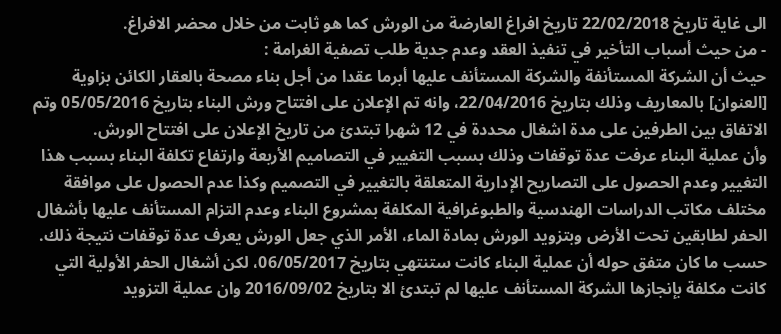الى غاية تاريخ 22/02/2018 تاریخ افراغ العارضة من الورش كما هو ثابت من خلال محضر الافراغ.
- من حيث أسباب التأخير في تنفيذ العقد وعدم جدية طلب تصفية الغرامة :
حيث أن الشركة المستأنفة والشركة المستأنف عليها أبرما عقدا من أجل بناء مصحة بالعقار الكائن بزاوية [العنوان] بالمعاريف وذلك بتاريخ 22/04/2016، وانه تم الإعلان على افتتاح ورش البناء بتاريخ 05/05/2016 وتم الاتفاق بين الطرفين على مدة اشغال محددة في 12 شهرا تبتدئ من تاريخ الإعلان على افتتاح الورش.
وأن عملية البناء عرفت عدة توقفات وذلك بسبب التغيير في التصاميم الأربعة وارتفاع تكلفة البناء بسبب هذا التغيير وعدم الحصول على التصاريح الإدارية المتعلقة بالتغيير في التصميم وكذا عدم الحصول على موافقة مختلف مكاتب الدراسات الهندسية والطبوغرافية المكلفة بمشروع البناء وعدم التزام المستأنف عليها بأشغال الحفر لطابقين تحت الأرض وبتزويد الورش بمادة الماء، الأمر الذي جعل الورش يعرف عدة توقفات نتيجة ذلك. حسب ما كان متفق حوله أن عملية البناء كانت ستنتهي بتاريخ 06/05/2017، لكن أشغال الحفر الأولية التي كانت مكلفة بإنجازها الشركة المستأنف عليها لم تبتدئ الا بتاريخ 2016/09/02 وان عملية التزويد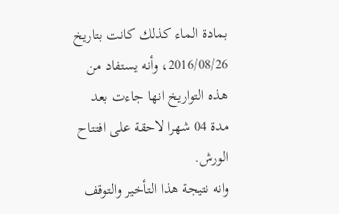بمادة الماء كذلك كانت بتاريخ 2016/08/26، وأنه يستفاد من هذه التواریخ انها جاءت بعد مدة 04 شهرا لاحقة على افتتاح الورش.
وانه نتيجة هذا التأخير والتوقف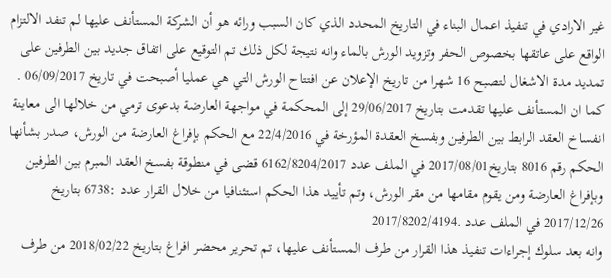غير الارادي في تنفيذ اعمال البناء في التاريخ المحدد الذي كان السبب ورائه هو أن الشركة المستأنف عليها لم تنفد الالتزام الواقع على عاتقها بخصوص الحفر وتزويد الورش بالماء وانه نتيجة لكل ذلك تم التوقيع على اتفاق جديد بين الطرفين على تمديد مدة الاشغال لتصبح 16 شهرا من تاريخ الإعلان عن افتتاح الورش التي هي عمليا أصبحت في تاريخ 06/09/2017 .
كما ان المستأنف عليها تقدمت بتاريخ 29/06/2017 إلى المحكمة في مواجهة العارضة بدعوى ترمي من خلالها الى معاينة انفساخ العقد الرابط بين الطرفين وبفسخ العقدة المؤرخة في 22/4/2016 مع الحكم بإفراغ العارضة من الورش، صدر بشأنها الحكم رقم 8016 بتاریخ2017/08/01 في الملف عدد 6162/8204/2017 قضى في منطوقة بفسخ العقد المبرم بين الطرفين وبإفراغ العارضة ومن يقوم مقامها من مقر الورش، وتم تأیید هذا الحكم استئنافيا من خلال القرار عدد :6738 بتاريخ 2017/12/26 في الملف عدد .2017/8202/4194
وانه بعد سلوك إجراءات تنفيذ هذا القرار من طرف المستأنف عليها، تم تحرير محضر افراغ بتاریخ 2018/02/22 من طرف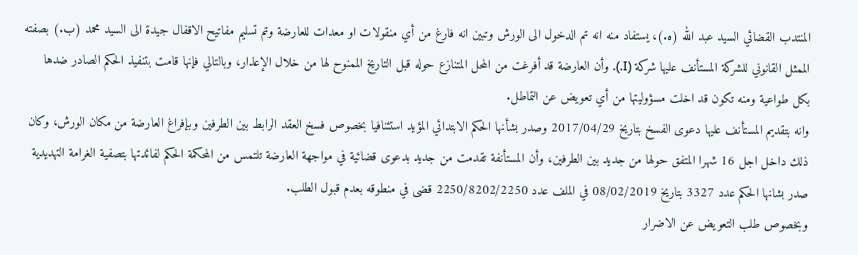المنتدب القضائي السيد عبد الله (ه.)، يستفاد منه انه تم الدخول الى الورش وتبين انه فارغ من أي منقولات او معدات للعارضة وتم تسليم مفاتیح الاقفال جيدة الى السيد محمد (ب.) بصفته الممثل القانوني للشركة المستأنف عليها شركة (I.). وأن العارضة قد أفرغت من المحل المتنازع حوله قبل التاريخ الممنوح لها من خلال الإعذار، وبالتالي فإنها قامت بتنفيذ الحكم الصادر ضدها بكل طواعية ومنه تكون قد اخلت مسؤوليتها من أي تعويض عن التماطل.
وانه بتقديم المستأنف عليها دعوى الفسخ بتاریخ 2017/04/29 وصدر بشأنها الحكم الابتدائي المؤيد استئنافيا بخصوص فسخ العقد الرابط بين الطرفين وبإفراغ العارضة من مكان الورش، وكان ذلك داخل اجل 16 شهرا المتفق حولها من جديد بين الطرفين، وأن المستأنفة تقدمت من جديد بدعوى قضائية في مواجهة العارضة تلتمس من المحكمة الحكم لفائدتها بتصفية الغرامة التهديدية صدر بشانها الحكم عدد 3327 بتاریخ 08/02/2019 في الملف عدد 2250/8202/2250 قضی في منطوقه بعدم قبول الطلب.
وبخصوص طلب التعويض عن الاضرار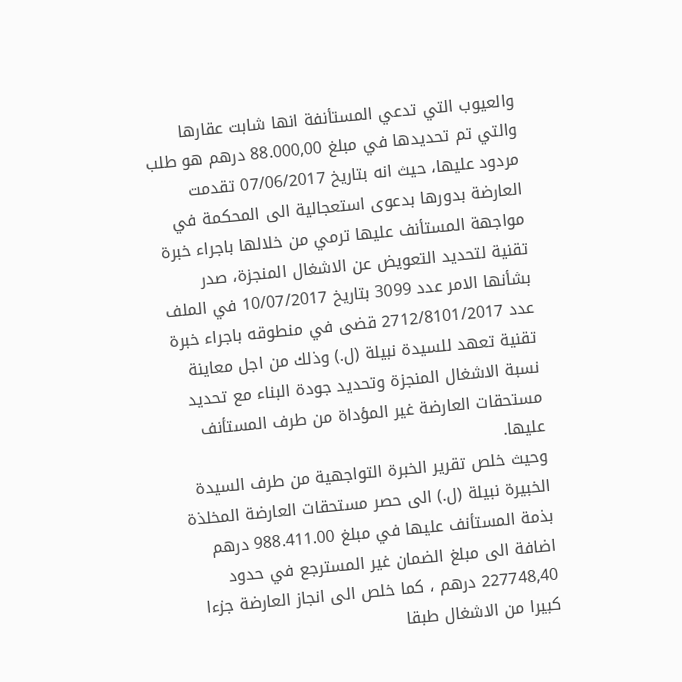والعيوب التي تدعي المستأنفة انها شابت عقارها والتي تم تحديدها في مبلغ 88.000,00 درهم هو طلب مردود عليها، حيث انه بتاريخ 07/06/2017 تقدمت العارضة بدورها بدعوى استعجالية الى المحكمة في مواجهة المستأنف عليها ترمي من خلالها باجراء خبرة تقنية لتحديد التعويض عن الاشغال المنجزة، صدر بشأنها الامر عدد 3099 بتاريخ 10/07/2017 في الملف عدد 2712/8101/2017 قضى في منطوقه باجراء خبرة تقنية تعهد للسيدة نبيلة (ل.) وذلك من اجل معاينة نسبة الاشغال المنجزة وتحديد جودة البناء مع تحديد مستحقات العارضة غير المؤداة من طرف المستأنف عليها.
وحيث خلص تقرير الخبرة التواجهية من طرف السيدة الخبيرة نبيلة (ل.) الى حصر مستحقات العارضة المخلذة بذمة المستأنف عليها في مبلغ 988.411.00 درهم اضافة الى مبلغ الضمان غير المسترجع في حدود 227748,40 درهم ، كما خلص الى انجاز العارضة جزءا كبيرا من الاشغال طبقا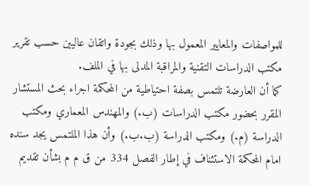للمواصفات والمعايير المعمول بها وذلك بجودة واتقان عاليين حسب تقرير مكتب الدراسات التقنية والمراقبة المدلى بها في الملف.
كما أن العارضة تلتمس بصفة احتياطية من المحكمة اجراء بحث المستشار المقرر بحضور مكتب الدراسات (ب.) والمهندس المعماري ومكتب الدراسة (م.) ومكتب الدراسة (ب.ب.) وأن هذا الملتمس يجد سنده امام المحكمة الاستئناف في إطار الفصل 334 من ق م م بشأن تقديم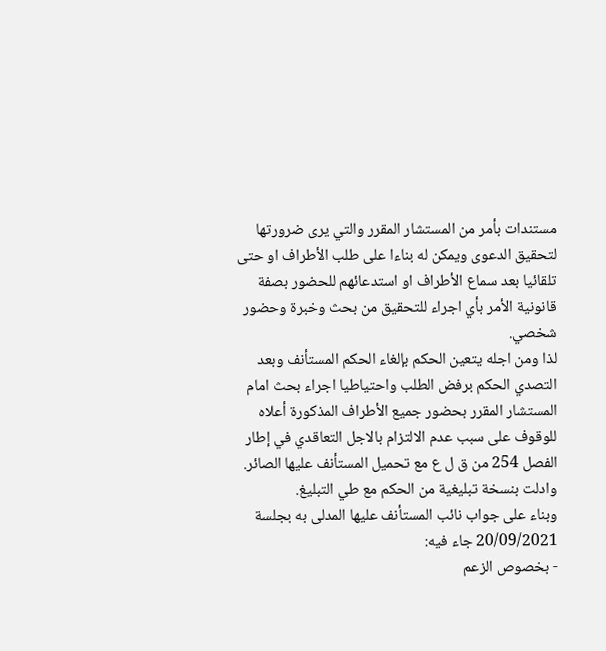مستندات بأمر من المستشار المقرر والتي يرى ضرورتها لتحقيق الدعوى ويمكن له بناءا على طلب الأطراف او حتی تلقائيا بعد سماع الأطراف او استدعائهم للحضور بصفة قانونية الأمر بأي اجراء للتحقيق من بحث وخبرة وحضور شخصي.
لذا ومن اجله يتعين الحكم بإلغاء الحكم المستأنف وبعد التصدي الحكم برفض الطلب واحتياطيا اجراء بحث امام المستشار المقرر بحضور جميع الأطراف المذكورة أعلاه للوقوف على سبب عدم الالتزام بالاجل التعاقدي في إطار الفصل 254 من ق ل ع مع تحميل المستأنف عليها الصائر.
وادلت بنسخة تبليغية من الحكم مع طي التبليغ.
وبناء على جواب نائب المستأنف عليها المدلى به بجلسة 20/09/2021 جاء فيه:
- بخصوص الزعم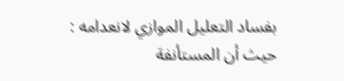بفساد التعليل الموازي لانعدامه :
حيث أن المستأنفة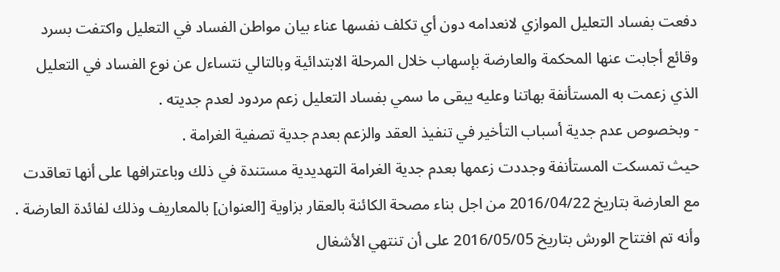دفعت بفساد التعليل الموازي لانعدامه دون أي تكلف نفسها عناء بیان مواطن الفساد في التعليل واكتفت بسرد وقائع أجابت عنها المحكمة والعارضة بإسهاب خلال المرحلة الابتدائية وبالتالي نتساءل عن نوع الفساد في التعليل الذي زعمت به المستأنفة بهاتنا وعليه يبقى ما سمي بفساد التعليل زعم مردود لعدم جديته .
- وبخصوص عدم جدية أسباب التأخير في تنفيذ العقد والزعم بعدم جدية تصفية الغرامة .
حيث تمسكت المستأنفة وجددت زعمها بعدم جدية الغرامة التهديدية مستندة في ذلك وباعترافها على أنها تعاقدت مع العارضة بتاريخ 2016/04/22 من اجل بناء مصحة الكائنة بالعقار بزاوية [العنوان] بالمعاریف وذلك لفائدة العارضة . وأنه تم افتتاح الورش بتاريخ 2016/05/05 على أن تنتهي الأشغال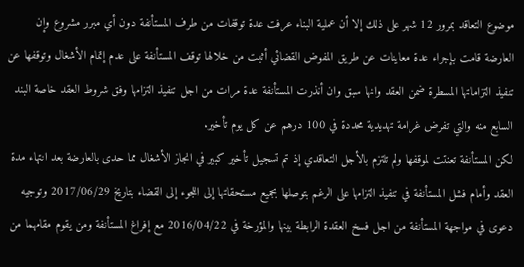موضوع التعاقد بمرور 12 شهر على ذلك إلا أن عملية البناء عرفت عدة توقفات من طرف المستأنفة دون أي مبرر مشروع وإن العارضة قامت بإجراء عدة معاينات عن طريق المفوض القضائي أثبت من خلالها توقف المستأنفة على عدم إتمام الأشغال وتوقفها عن تنفيذ التزاماتها المسطرة ضمن العقد وانها سبق وان أنذرت المستأنفة عدة مرات من اجل تنفيذ التزامها وفق شروط العقد خاصة البند السابع منه والتي تفرض غرامة تهديدية محددة في 100 درهم عن كل يوم تأخير.
لكن المستأنفة تعنتت لموقفها ولم تلتزم بالأجل التعاقدي إذ تم تسجيل تأخير كبير في انجاز الأشغال مما حدى بالعارضة بعد انتهاء مدة العقد وأمام فشل المستأنفة في تنفيذ التزامها على الرغم بتوصلها بجميع مستحقاتها إلى اللجوء إلى القضاء بتاريخ 2017/06/29 وتوجيه دعوى في مواجهة المستأنفة من اجل فسخ العقدة الرابطة بينها والمؤرخة في 2016/04/22 مع إفراغ المستأنفة ومن يقوم مقامهما من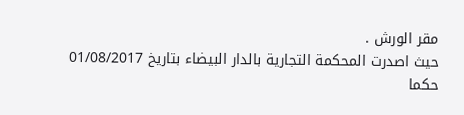مقر الورش .
حيث اصدرت المحكمة التجارية بالدار البيضاء بتاريخ 01/08/2017 حکما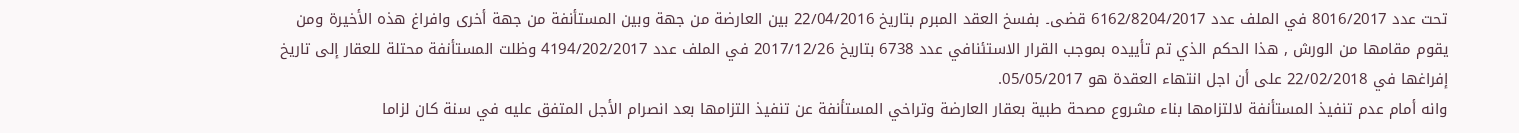تحت عدد 8016/2017 في الملف عدد 6162/8204/2017 قضی۔ بفسخ العقد المبرم بتاريخ 22/04/2016 بين العارضة من جهة وبين المستأنفة من جهة أخرى وافراغ هذه الأخيرة ومن يقوم مقامها من الورش , هذا الحكم الذي تم تأيیده بموجب القرار الاستئنافي عدد 6738 بتاريخ 2017/12/26 في الملف عدد 4194/202/2017 وظلت المستأنفة محتلة للعقار إلى تاريخ إفراغها في 22/02/2018 على أن اجل انتهاء العقدة هو 05/05/2017.
وانه أمام عدم تنفيذ المستأنفة لالتزامها بناء مشروع مصحة طبية بعقار العارضة وتراخي المستأنفة عن تنفيذ التزامها بعد انصرام الأجل المتفق عليه في سنة كان لزاما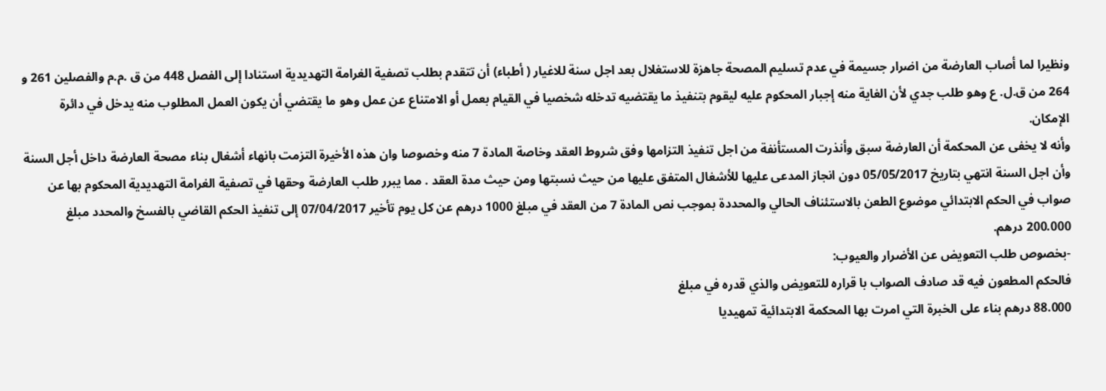ونظيرا لما أصاب العارضة من اضرار جسيمة في عدم تسليم المصحة جاهزة للاستغلال بعد اجل سنة للاغیار ( أطباء) أن تتقدم بطلب تصفية الغرامة التهديدية استنادا إلى الفصل 448 من ق .م.م والفصلين 261 و 264 من ق.ل. ع وهو طلب جدي لأن الغاية منه إجبار المحكوم عليه ليقوم بتنفيذ ما يقتضيه تدخله شخصيا في القيام بعمل أو الامتناع عن عمل وهو ما يقتضي أن يكون العمل المطلوب منه يدخل في دائرة الإمكان.
وأنه لا يخفى عن المحكمة أن العارضة سبق وأنذرت المستأنفة من اجل تنفيذ التزامها وفق شروط العقد وخاصة المادة 7 منه وخصوصا وان هذه الأخيرة التزمت بانهاء أشغال بناء مصحة العارضة داخل أجل السنة وأن اجل السنة انتهي بتاريخ 05/05/2017 دون انجاز المدعى عليها للأشغال المتفق عليها من حيث نسبتها ومن حيث مدة العقد . مما يبرر طلب العارضة وحقها في تصفية الغرامة التهديدية المحكوم بها عن صواب في الحكم الابتدائي موضوع الطعن بالاستئناف الحالي والمحددة بموجب نص المادة 7 من العقد في مبلغ 1000 درهم عن كل يوم تأخير 07/04/2017 إلى تنفيذ الحكم القاضي بالفسخ والمحدد مبلغ 200.000 درهم.
-بخصوص طلب التعويض عن الأضرار والعيوب:
فالحكم المطعون فيه قد صادف الصواب با قراره للتعويض والذي قدره في مبلغ
88.000 درهم بناء على الخبرة التي امرت بها المحكمة الابتدائية تمهيديا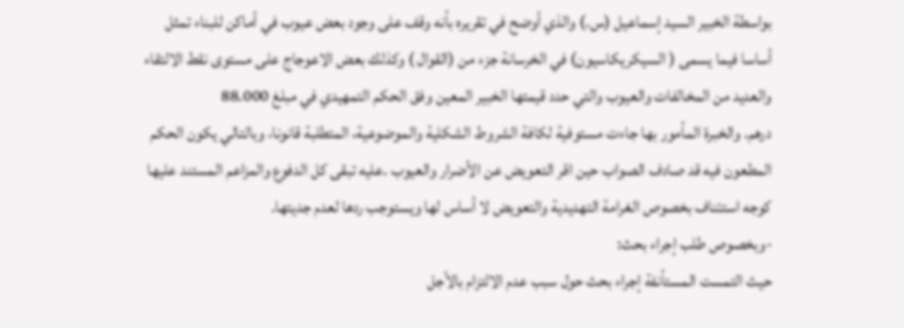بواسطة الخبير السيد إسماعيل (س.) والذي أوضح في تقريره بأنه وقف على وجود بعض عيوب في أماكن للبناء تمثل أساسا فيما يسمى ( السیکریکاسیون) في الخرسانة جزء من (القوال ) وكذلك بعض الاعوجاج على مستوى نقط الالتقاء والعديد من المخالفات والعيوب والتي حدد قيمتها الخبير المعين وفق الحكم التمهيدي في مبلغ 88.000
درهم. والخبرة المأمور بها جاءت مستوفية لكافة الشروط الشكلية والموضوعية، المتطلبة قانونا، وبالتالي يكون الحكم المطعون فيه قد صادف الصواب حين اقر التعويض عن الأضرار والعيوب .عليه تبقى كل الدفوع والمزاعم المستند عليها كوجه استئناف بخصوص الغرامة التهديدية والتعويض لا أساس لها ويستوجب ردها لعدم جديتها.
-وبخصوص طلب إجراء بحث:
حيث التمست المستأنفة إجراء بحث حول سبب عدم الالتزام بالأجل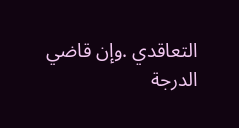التعاقدي .وإن قاضي الدرجة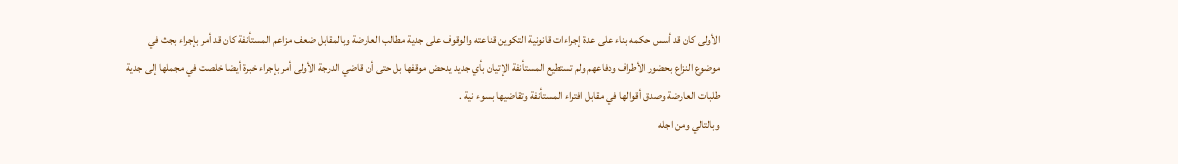الأولى كان قد أسس حكمه بناء على عدة إجراءات قانونية التكوين قناعته والوقوف على جدية مطالب العارضة وبالمقابل ضعف مزاعم المستأنفة كان قد أمر بإجراء بجث في موضوع النزاع بحضور الأطراف ودفاعهم ولم تستطيع المستأنفة الإتيان بأي جديد يدحض موقفها بل حتى أن قاضي الدرجة الأولى أمر بإجراء خبرة أيضا خلصت في مجملها إلى جدية طلبات العارضة وصدق أقوالها في مقابل افتراء المستأنفة وتقاضيها بسوء نية .
وبالتالي ومن اجله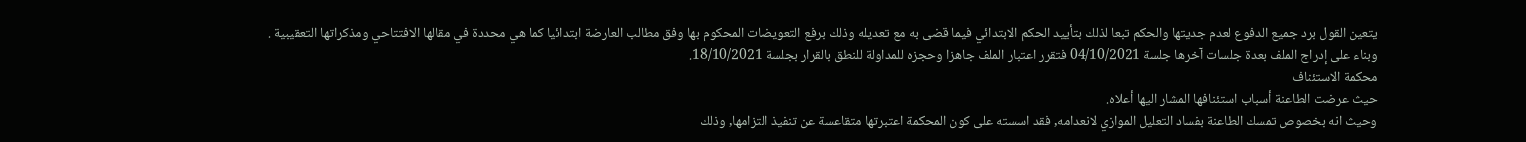يتعين القول برد جميع الدفوع لعدم جديتها والحكم تبعا لذلك بتأييد الحكم الابتدائي فيما قضى به مع تعديله وذلك برفع التعويضات المحكوم بها وفق مطالب العارضة ابتدائيا كما هي محددة في مقالها الافتتاحي ومذكراتها التعقيبية .
وبناء على إدراج الملف بعدة جلسات آخرها جلسة 04/10/2021 فتقرر اعتبار الملف جاهزا وحجزه للمداولة للنطق بالقرار بجلسة 18/10/2021.
محكمة الاستئناف
حيث عرضت الطاعنة أسباب استئنافها المشار اليها أعلاه.
وحيث انه بخصوص تمسك الطاعنة بفساد التعليل الموازي لانعدامه, فقد اسسته على كون المحكمة اعتبرتها متقاعسة عن تنفيذ التزامها, وذلك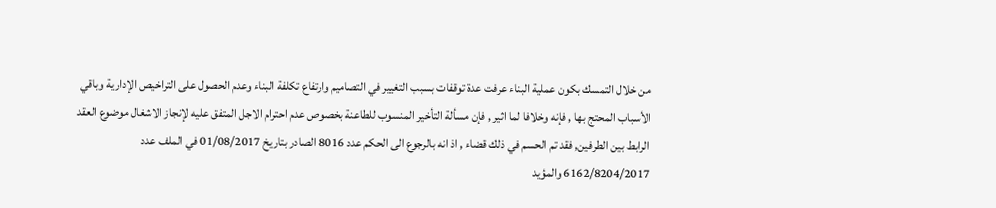من خلال التمسك بكون عملية البناء عرفت عدة توقفات بسبب التغيير في التصاميم وارتفاع تكلفة البناء وعدم الحصول على التراخيص الإدارية وباقي الأسباب المحتج بها , فإنه وخلافا لما اثير , فإن مسألة التأخير المنسوب للطاعنة بخصوص عدم احترام الاجل المتفق عليه لإنجاز الاشغال موضوع العقد الرابط بين الطرفين, فقد تم الحسم في ذلك قضاء , اذ انه بالرجوع الى الحكم عدد 8016 الصادر بتاريخ 01/08/2017 في الملف عدد 6162/8204/2017 والمؤيد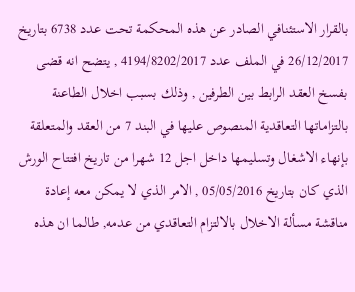بالقرار الاستئنافي الصادر عن هذه المحكمة تحت عدد 6738 بتاريخ 26/12/2017 في الملف عدد 4194/8202/2017 , يتضح انه قضى بفسخ العقد الرابط بين الطرفين , وذلك بسبب اخلال الطاعنة بالتزاماتها التعاقدية المنصوص عليها في البند 7 من العقد والمتعلقة بإنهاء الاشغال وتسليمها داخل اجل 12 شهرا من تاريخ افتتاح الورش الذي كان بتاريخ 05/05/2016 , الامر الذي لا يمكن معه إعادة مناقشة مسألة الاخلال بالالتزام التعاقدي من عدمه, طالما ان هذه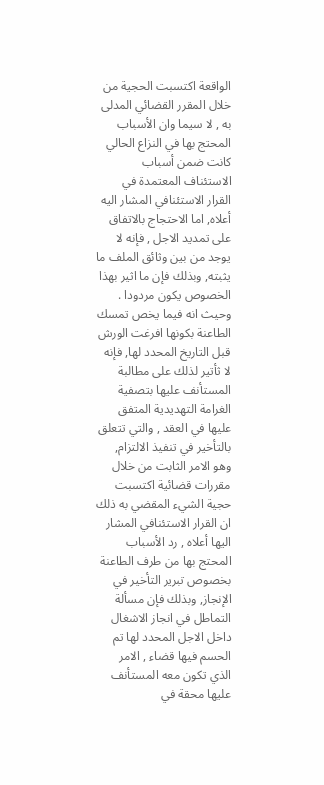الواقعة اكتسبت الحجية من خلال المقرر القضائي المدلى به , لا سيما وان الأسباب المحتج بها في النزاع الحالي كانت ضمن أسباب الاستئناف المعتمدة في القرار الاستئنافي المشار اليه أعلاه, اما الاحتجاج بالاتفاق على تمديد الاجل , فإنه لا يوجد من بين وثائق الملف ما يثبته, وبذلك فإن ما اثير بهذا الخصوص يكون مردودا .
وحيث انه فيما يخص تمسك الطاعنة بكونها افرغت الورش قبل التاريخ المحدد لها, فإنه لا ثأتير لذلك على مطالبة المستأنف عليها بتصفية الغرامة التهديدية المتفق عليها في العقد , والتي تتعلق بالتأخير في تنفيذ الالتزام, وهو الامر الثابت من خلال مقررات قضائية اكتسبت حجية الشيء المقضي به ذلك ان القرار الاستئنافي المشار اليها أعلاه , رد الأسباب المحتج بها من طرف الطاعنة بخصوص تبرير التأخير في الإنجاز, وبذلك فإن مسألة التماطل في انجاز الاشغال داخل الاجل المحدد لها تم الحسم فيها قضاء , الامر الذي تكون معه المستأنف عليها محقة في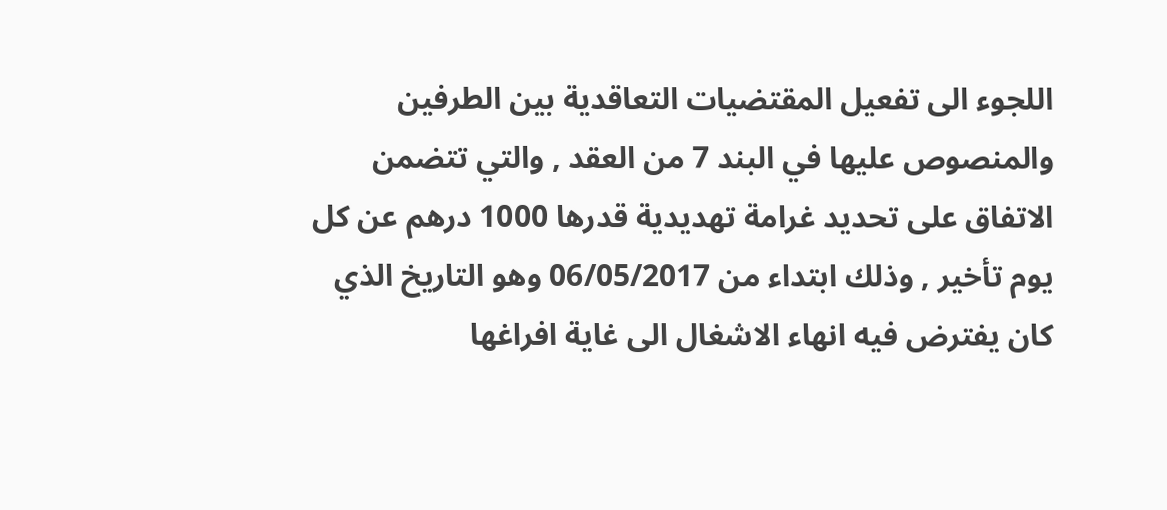اللجوء الى تفعيل المقتضيات التعاقدية بين الطرفين والمنصوص عليها في البند 7 من العقد , والتي تتضمن الاتفاق على تحديد غرامة تهديدية قدرها 1000 درهم عن كل يوم تأخير , وذلك ابتداء من 06/05/2017 وهو التاريخ الذي كان يفترض فيه انهاء الاشغال الى غاية افراغها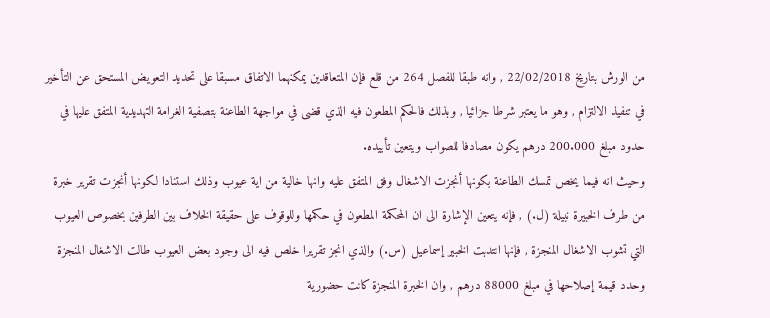من الورش بتاريخ 22/02/2018 , وانه طبقا للفصل 264 من قلع فإن المتعاقدين يمكنهما الاتفاق مسبقا على تحديد التعويض المستحق عن التأخير في تنفيذ الالتزام , وهو ما يعتبر شرطا جزائيا , وبذلك فالحكم المطعون فيه الذي قضى في مواجهة الطاعنة بتصفية الغرامة التهديدية المتفق عليها في حدود مبلغ 200.000 درهم يكون مصادفا للصواب ويتعين تأييده.
وحيث انه فيما يخص تمسك الطاعنة بكونها أنجزت الاشغال وفق المتفق عليه وانها خالية من اية عيوب وذلك استنادا لكونها أنجزت تقرير خبرة من طرف الخبيرة نبيلة (ل.) , فإنه يتعين الإشارة الى ان المحكمة المطعون في حكمها وللوقوف على حقيقة الخلاف بين الطرفين بخصوص العيوب التي تشوب الاشغال المنجزة , فإنها انتدبت الخبير إسماعيل (س.) والذي انجز تقريرا خلص فيه الى وجود بعض العيوب طالت الاشغال المنجزة وحدد قيمة إصلاحها في مبلغ 88000 درهم , وان الخبرة المنجزة كانت حضورية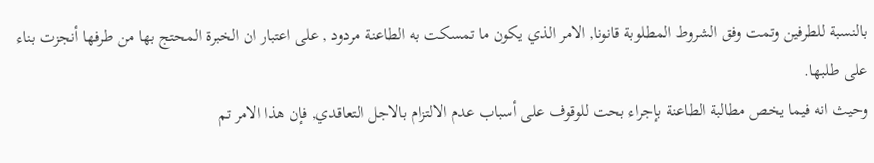بالنسبة للطرفين وتمت وفق الشروط المطلوبة قانونا, الامر الذي يكون ما تمسكت به الطاعنة مردود , على اعتبار ان الخبرة المحتج بها من طرفها أنجزت بناء على طلبها.
وحيث انه فيما يخص مطالبة الطاعنة بإجراء بحت للوقوف على أسباب عدم الالتزام بالاجل التعاقدي, فإن هذا الامر تم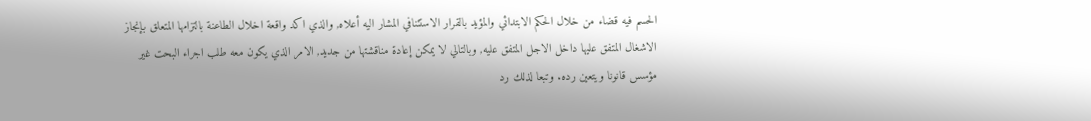الحسم فيه قضاء من خلال الحكم الابتدائي والمؤيد بالقرار الاستئنافي المشار اليه أعلاه, والذي اكد واقعة اخلال الطاعنة بالتزامها المتعلق بإنجاز الاشغال المتفق عليها داخل الاجل المتفق عليه, وبالتالي لا يمكن إعادة مناقشتها من جديد, الامر الذي يكون معه طلب اجراء البحت غير مؤسس قانونا ويتعين رده. وتبعا لذلك رد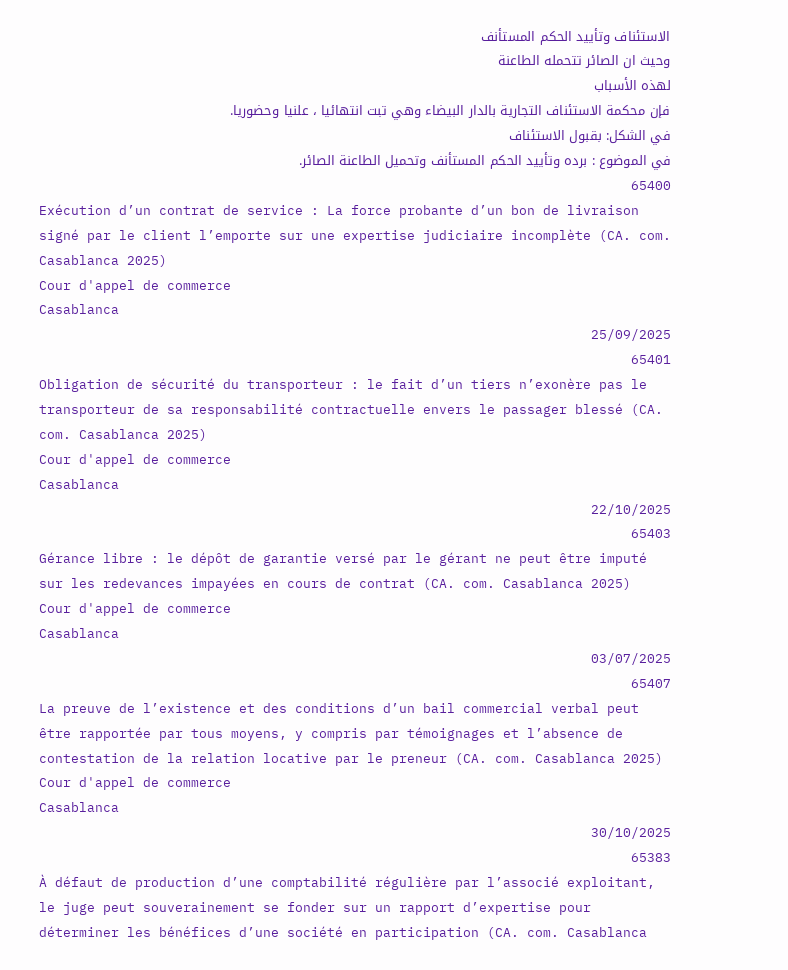الاستئناف وتأييد الحكم المستأنف
وحيث ان الصائر تتحمله الطاعنة
لهذه الأسباب
فإن محكمة الاستئناف التجارية بالدار البيضاء وهي تبت انتهائيا ، علنيا وحضوريا.
في الشكل: بقبول الاستئناف
في الموضوع : برده وتأييد الحكم المستأنف وتحميل الطاعنة الصائر.
65400
Exécution d’un contrat de service : La force probante d’un bon de livraison signé par le client l’emporte sur une expertise judiciaire incomplète (CA. com. Casablanca 2025)
Cour d'appel de commerce
Casablanca
25/09/2025
65401
Obligation de sécurité du transporteur : le fait d’un tiers n’exonère pas le transporteur de sa responsabilité contractuelle envers le passager blessé (CA. com. Casablanca 2025)
Cour d'appel de commerce
Casablanca
22/10/2025
65403
Gérance libre : le dépôt de garantie versé par le gérant ne peut être imputé sur les redevances impayées en cours de contrat (CA. com. Casablanca 2025)
Cour d'appel de commerce
Casablanca
03/07/2025
65407
La preuve de l’existence et des conditions d’un bail commercial verbal peut être rapportée par tous moyens, y compris par témoignages et l’absence de contestation de la relation locative par le preneur (CA. com. Casablanca 2025)
Cour d'appel de commerce
Casablanca
30/10/2025
65383
À défaut de production d’une comptabilité régulière par l’associé exploitant, le juge peut souverainement se fonder sur un rapport d’expertise pour déterminer les bénéfices d’une société en participation (CA. com. Casablanca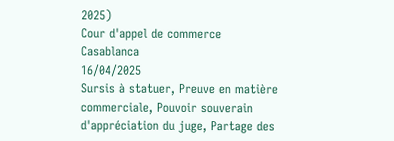2025)
Cour d'appel de commerce
Casablanca
16/04/2025
Sursis à statuer, Preuve en matière commerciale, Pouvoir souverain d'appréciation du juge, Partage des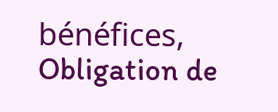bénéfices, Obligation de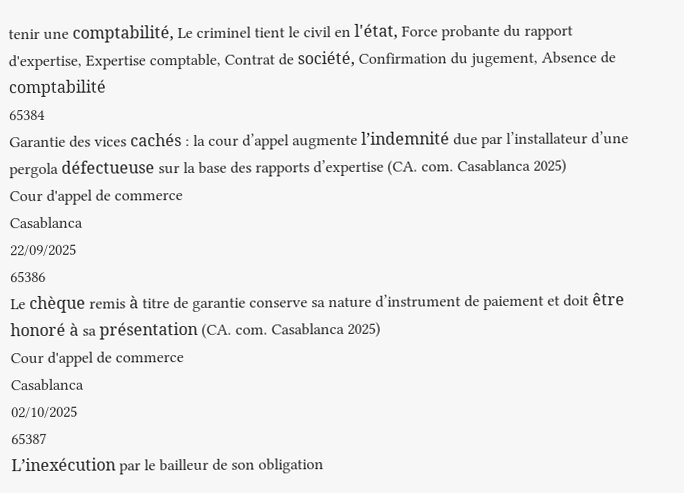tenir une comptabilité, Le criminel tient le civil en l'état, Force probante du rapport d'expertise, Expertise comptable, Contrat de société, Confirmation du jugement, Absence de comptabilité
65384
Garantie des vices cachés : la cour d’appel augmente l’indemnité due par l’installateur d’une pergola défectueuse sur la base des rapports d’expertise (CA. com. Casablanca 2025)
Cour d'appel de commerce
Casablanca
22/09/2025
65386
Le chèque remis à titre de garantie conserve sa nature d’instrument de paiement et doit être honoré à sa présentation (CA. com. Casablanca 2025)
Cour d'appel de commerce
Casablanca
02/10/2025
65387
L’inexécution par le bailleur de son obligation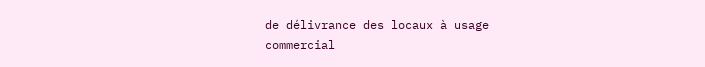de délivrance des locaux à usage commercial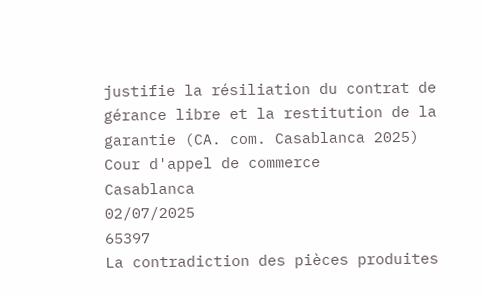justifie la résiliation du contrat de gérance libre et la restitution de la garantie (CA. com. Casablanca 2025)
Cour d'appel de commerce
Casablanca
02/07/2025
65397
La contradiction des pièces produites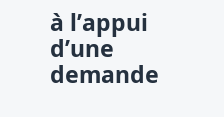à l’appui d’une demande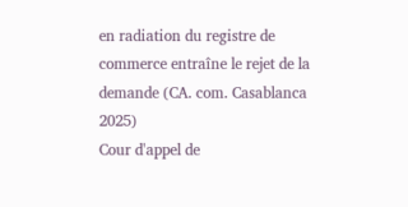en radiation du registre de commerce entraîne le rejet de la demande (CA. com. Casablanca 2025)
Cour d'appel de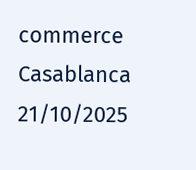commerce
Casablanca
21/10/2025